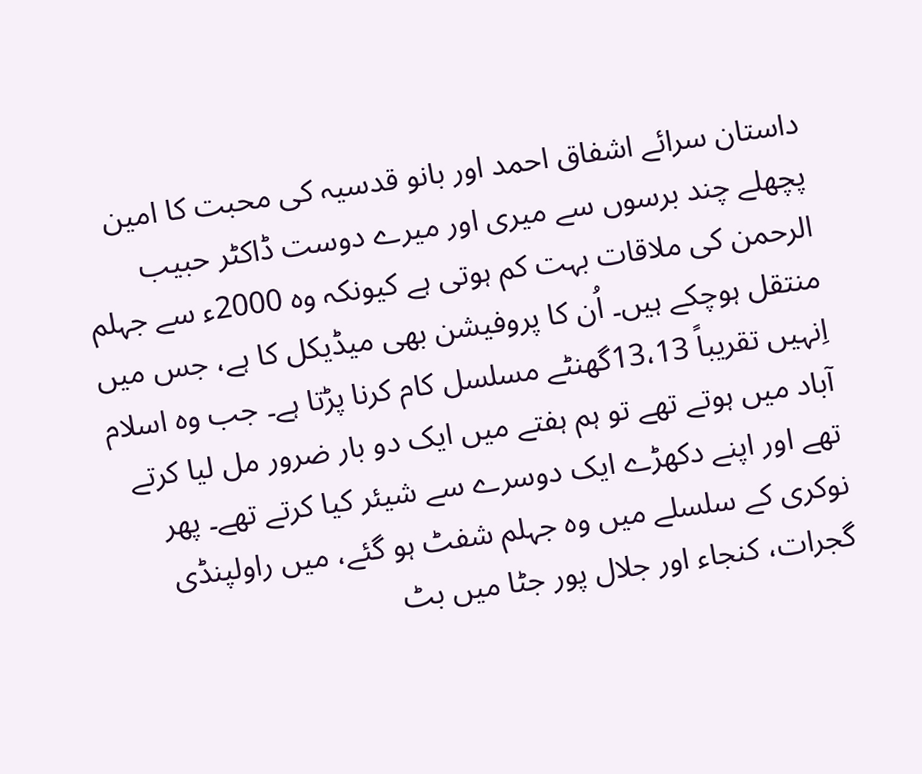داستان سرائے اشفاق احمد اور بانو قدسیہ کی محبت کا امین
پچھلے چند برسوں سے میری اور میرے دوست ڈاکٹر حبیب الرحمن کی ملاقات بہت کم ہوتی ہے کیونکہ وہ 2000ء سے جہلم منتقل ہوچکے ہیں۔ اُن کا پروفیشن بھی میڈیکل کا ہے، جس میں اِنہیں تقریباً 13،13گھنٹے مسلسل کام کرنا پڑتا ہے۔ جب وہ اسلام آباد میں ہوتے تھے تو ہم ہفتے میں ایک دو بار ضرور مل لیا کرتے تھے اور اپنے دکھڑے ایک دوسرے سے شیئر کیا کرتے تھے۔ پھر نوکری کے سلسلے میں وہ جہلم شفٹ ہو گئے، میں راولپنڈی گجرات، کنجاء اور جلال پور جٹا میں بٹ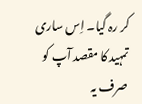کر رہ گیا۔ اِس ساری تمہید کا مقصد آپ کو صرف یہ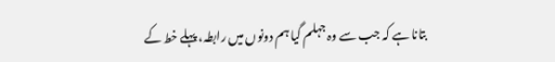بتانا ہے کہ جب سے وہ جہلم گیا ہم دونوں میں رابطہ، پہلے خط کے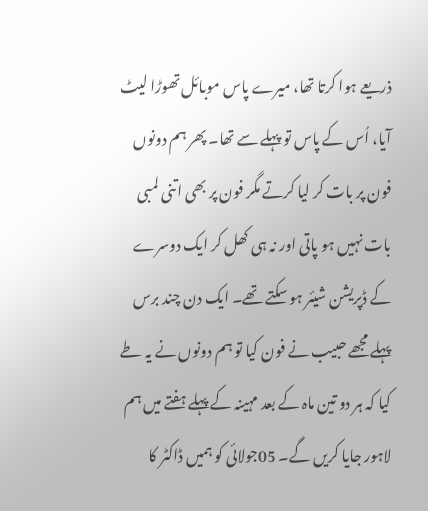ذریعے ہوا کرتا تھا، میرے پاس موبائل تھوڑا لیٹ آیا، اُس کے پاس تو پہلے سے تھا۔ پھر ہم دونوں فون پر بات کر لیا کرتے مگر فون پر بھی اتنی لمبی بات نہیں ہو پاتی اور نہ ہی کھل کر ایک دوسرے کے ڈپریشن شیئر ہو سکتے تھے۔ ایک دن چند برس پہلے مجھے حبیب نے فون کیا تو ہم دونوں نے یہ طے کیا کہ ہر دو تین ماہ کے بعد مہینہ کے پہلے ہفتے میں ہم لاہور جایا کریں گے۔ 05جولائی کو ہمیں ڈاکٹر کا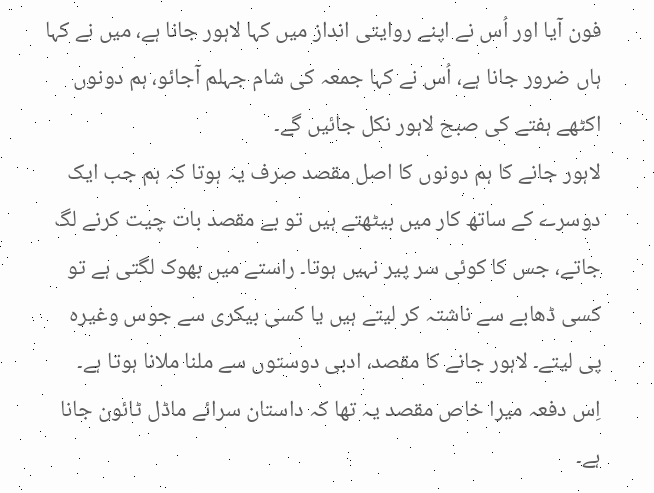فون آیا اور اُس نے اپنے روایتی انداز میں کہا لاہور جانا ہے، میں نے کہا ہاں ضرور جانا ہے، اُس نے کہا جمعہ کی شام جہلم آجائو، ہم دونوں اکٹھے ہفتے کی صبح لاہور نکل جائیں گے۔
لاہور جانے کا ہم دونوں کا اصل مقصد صرف یہ ہوتا کہ ہم جب ایک دوسرے کے ساتھ کار میں بیٹھتے ہیں تو بے مقصد بات چیت کرنے لگ جاتے، جس کا کوئی سر پیر نہیں ہوتا۔ راستے میں بھوک لگتی ہے تو کسی ڈھابے سے ناشتہ کر لیتے ہیں یا کسی بیکری سے جوس وغیرہ پی لیتے۔ لاہور جانے کا مقصد، ادبی دوستوں سے ملنا ملانا ہوتا ہے۔ اِس دفعہ میرا خاص مقصد یہ تھا کہ داستان سرائے ماڈل ٹائون جانا ہے۔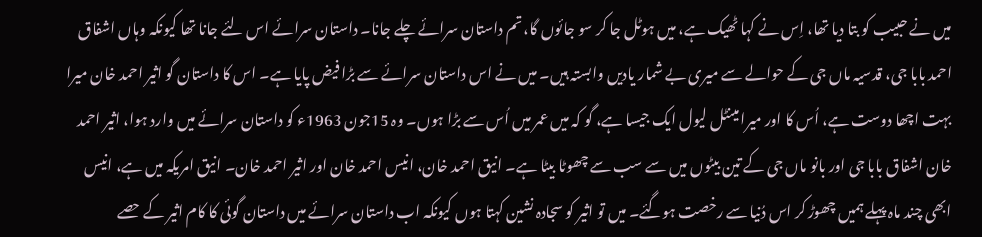میں نے حبیب کو بتا دیا تھا، اِس نے کہا ٹھیک ہے، میں ہوٹل جا کر سو جائوں گا، تم داستان سرائے چلے جانا۔ داستان سرائے اس لئے جانا تھا کیونکہ وہاں اشفاق احمد بابا جی، قدسیہ ماں جی کے حوالے سے میری بے شمار یادیں وابستہ ہیں۔ میں نے اس داستان سرائے سے بڑا فیض پایا ہے۔ اس کا داستان گو اثیر احمد خان میرا بہت اچھا دوست ہے، اُس کا اور میرا مینٹل لیول ایک جیسا ہے، گو کہ میں عمر میں اُس سے بڑا ہوں۔ وہ 15جون 1963ء کو داستان سرائے میں وارد ہوا، اثیر احمد خان اشفاق بابا جی اور بانو ماں جی کے تین بیٹوں میں سے سب سے چھوٹا بیٹا ہے۔ انیق احمد خان، انیس احمد خان اور اثیر احمد خان۔ انیق امریکہ میں ہے، انیس ابھی چند ماہ پہلے ہمیں چھوڑ کر اس دُنیا سے رخصت ہوگئے۔ میں تو اثیر کو سجادہ نشین کہتا ہوں کیونکہ اب داستان سرائے میں داستان گوئی کا کام اثیر کے حصے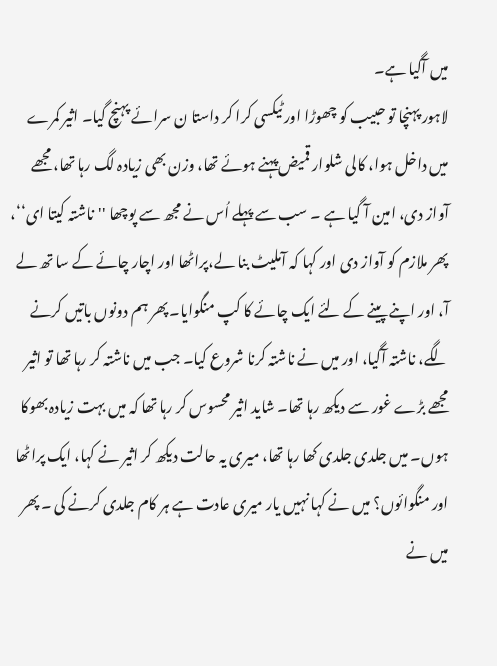میں آگیا ہے۔
لاہور پہنچا تو حبیب کو چھوڑا اور ٹیکسی کرا کر داستا ن سرائے پہنچ گیا۔ اثیر کمرے میں داخل ہوا، کالی شلوار قمیض پہنے ہوئے تھا، وزن بھی زیادہ لگ رہا تھا، مجھے آواز دی، امین آ گیا ہے ۔ سب سے پہلے اُس نے مجھ سے پوچھا ''ناشتہ کیتا ای‘‘، پھر ملازم کو آواز دی اور کہا کہ آملیٹ بنا لے،پراٹھا اور اچار چائے کے سا تھ لے آ، اور اپنے پینے کے لئے ایک چائے کا کپ منگوایا۔ پھر ہم دونوں باتیں کرنے لگے، ناشتہ آگیا، اور میں نے ناشتہ کرنا شروع کیا۔ جب میں ناشتہ کر رہا تھا تو اثیر مجھے بڑے غور سے دیکھ رہا تھا۔ شاید اثیر محسوس کر رہا تھا کہ میں بہت زیادہ بھوکا ہوں۔ میں جلدی جلدی کھا رہا تھا، میری یہ حالت دیکھ کر اثیر نے کہا، ایک پراٹھا اور منگوائوں؟ میں نے کہا نہیں یار میری عادت ہے ہر کام جلدی کرنے کی ۔ پھر میں نے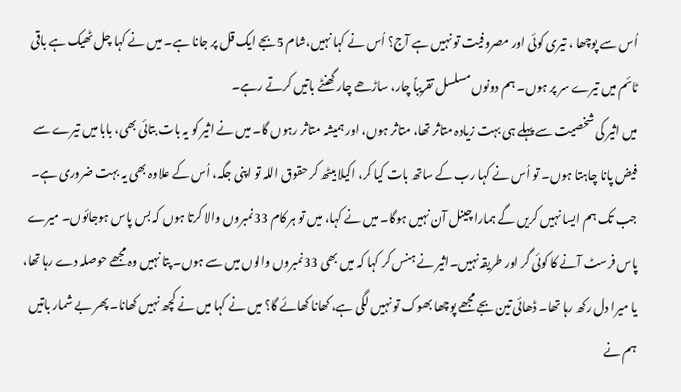اُس سے پوچھا ، تیری کوئی اور مصروفیت تو نہیں ہے آج؟ اُس نے کہا نہیں،شام 5بجے ایک قل پر جانا ہے۔ میں نے کہا چل ٹھیک ہے باقی ٹائم میں تیرے سر پر ہوں۔ ہم دونوں مسلسل تقریباً چار، ساڑھے چار گھنٹے باتیں کرتے رہے۔
میں اثیر کی شخصیت سے پہلے ہی بہت زیادہ متاثر تھا، متاثر ہوں، اور ہمیشہ متاثر رہوں گا۔ میں نے اثیر کو یہ بات بتائی بھی، بابا میں تیرے سے فیض پانا چاہتا ہوں۔ تو اُس نے کہا رب کے ساتھ بات کیا کر، اکیلا بیٹھ کر حقوق اللہ تو اپنی جگہ، اُس کے علاوہ بھی یہ بہت ضروری ہے۔ جب تک ہم ایسا نہیں کریں گے ہمارا چینل آن نہیں ہوگا۔ میں نے کہا، میں تو ہر کام 33نمبروں والا کرتا ہوں کہ بس پاس ہوجائوں۔ میرے پاس فرسٹ آنے کا کوئی گر اور طریقہ نہیں۔اثیر نے ہنس کر کہا کہ میں بھی 33نمبروں والوں میں سے ہوں۔ پتا نہیں وہ مجھے حوصلہ دے رہا تھا، یا میرا دل رکھ رہا تھا۔ ڈھائی تین بجے مجھے پوچھا بھوک تو نہیں لگی ہے، کھانا کھائے گا؟ میں نے کہا میں نے کچھ نہیں کھانا۔ پھر بے شمار باتیں ہم نے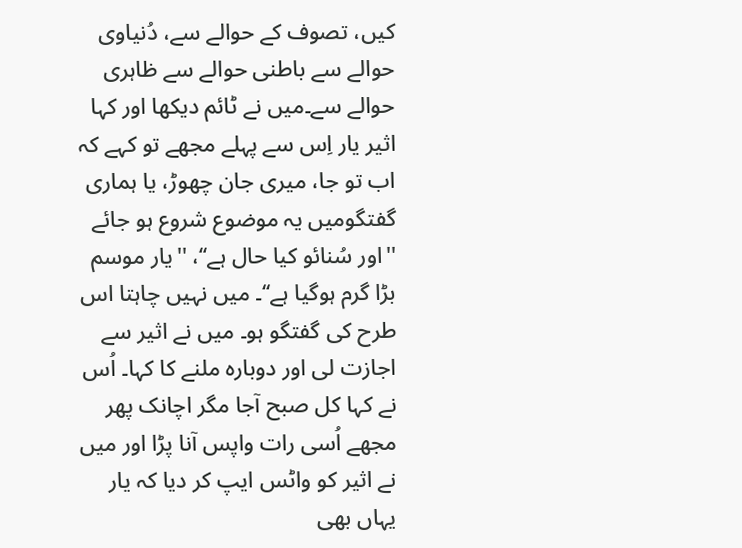کیں، تصوف کے حوالے سے، دُنیاوی حوالے سے باطنی حوالے سے ظاہری حوالے سے۔میں نے ٹائم دیکھا اور کہا اثیر یار اِس سے پہلے مجھے تو کہے کہ اب تو جا، میری جان چھوڑ، یا ہماری گفتگومیں یہ موضوع شروع ہو جائے ''اور سُنائو کیا حال ہے‘‘، ''یار موسم بڑا گرم ہوگیا ہے‘‘۔ میں نہیں چاہتا اس طرح کی گفتگو ہو۔ میں نے اثیر سے اجازت لی اور دوبارہ ملنے کا کہا۔ اُس نے کہا کل صبح آجا مگر اچانک پھر مجھے اُسی رات واپس آنا پڑا اور میں نے اثیر کو واٹس ایپ کر دیا کہ یار یہاں بھی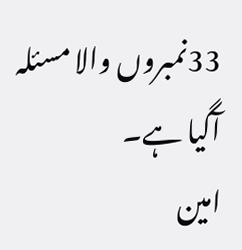33نمبروں والا مسئلہ آگیا ہے۔
امین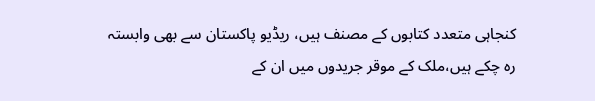کنجاہی متعدد کتابوں کے مصنف ہیں، ریڈیو پاکستان سے بھی وابستہ
رہ چکے ہیں،ملک کے موقر جریدوں میں ان کے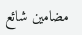مضامین شائع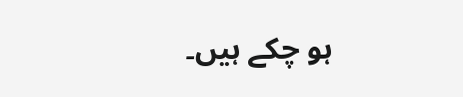ہو چکے ہیں۔